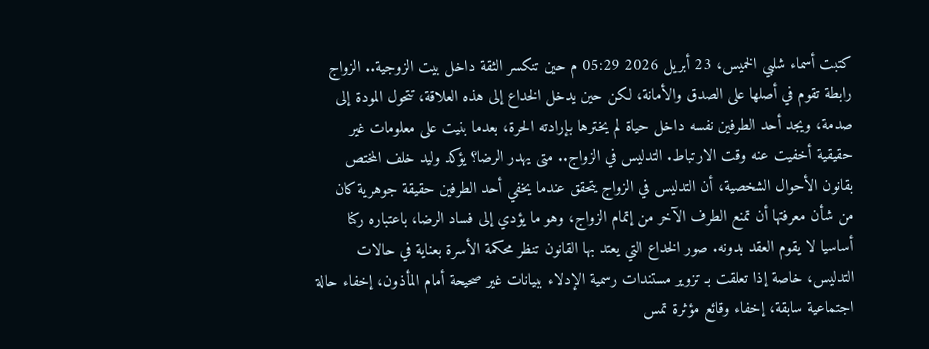كتبت أسماء شلبي الخميس، 23 أبريل 2026 05:29 م حين تنكسر الثقة داخل بيت الزوجية.. الزواج رابطة تقوم في أصلها على الصدق والأمانة، لكن حين يدخل الخداع إلى هذه العلاقة، تتحول المودة إلى صدمة، ويجد أحد الطرفين نفسه داخل حياة لم يخترها بإرادته الحرة، بعدما بنيت على معلومات غير حقيقية أخفيت عنه وقت الارتباط. التدليس في الزواج.. متى يهدر الرضا؟ يؤكد وليد خلف المختص بقانون الأحوال الشخصية، أن التدليس في الزواج يتحقق عندما يخفي أحد الطرفين حقيقة جوهرية كان من شأن معرفتها أن تمنع الطرف الآخر من إتمام الزواج، وهو ما يؤدي إلى فساد الرضا، باعتباره ركنا أساسيا لا يقوم العقد بدونه. صور الخداع التي يعتد بها القانون تنظر محكمة الأسرة بعناية في حالات التدليس، خاصة إذا تعلقت بـ تزوير مستندات رسمية الإدلاء ببيانات غير صحيحة أمام المأذون، إخفاء حالة اجتماعية سابقة، إخفاء وقائع مؤثرة تمس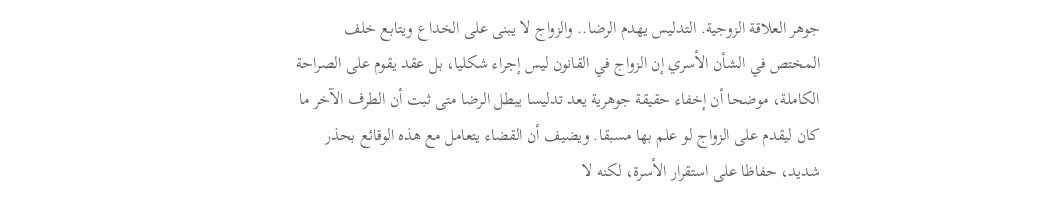جوهر العلاقة الزوجية. التدليس يهدم الرضا.. والزواج لا يبنى على الخداع ويتابع خلف المختص في الشأن الأسري إن الزواج في القانون ليس إجراء شكليا، بل عقد يقوم على الصراحة الكاملة، موضحا أن إخفاء حقيقة جوهرية يعد تدليسا يبطل الرضا متى ثبت أن الطرف الآخر ما كان ليقدم على الزواج لو علم بها مسبقا. ويضيف أن القضاء يتعامل مع هذه الوقائع بحذر شديد، حفاظا على استقرار الأسرة، لكنه لا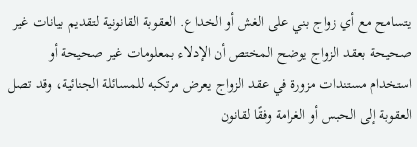يتسامح مع أي زواج بني على الغش أو الخداع. العقوبة القانونية لتقديم بيانات غير صحيحة بعقد الزواج يوضح المختص أن الإدلاء بمعلومات غير صحيحة أو استخدام مستندات مزورة في عقد الزواج يعرض مرتكبه للمسائلة الجنائية، وقد تصل العقوبة إلى الحبس أو الغرامة وفقًا لقانون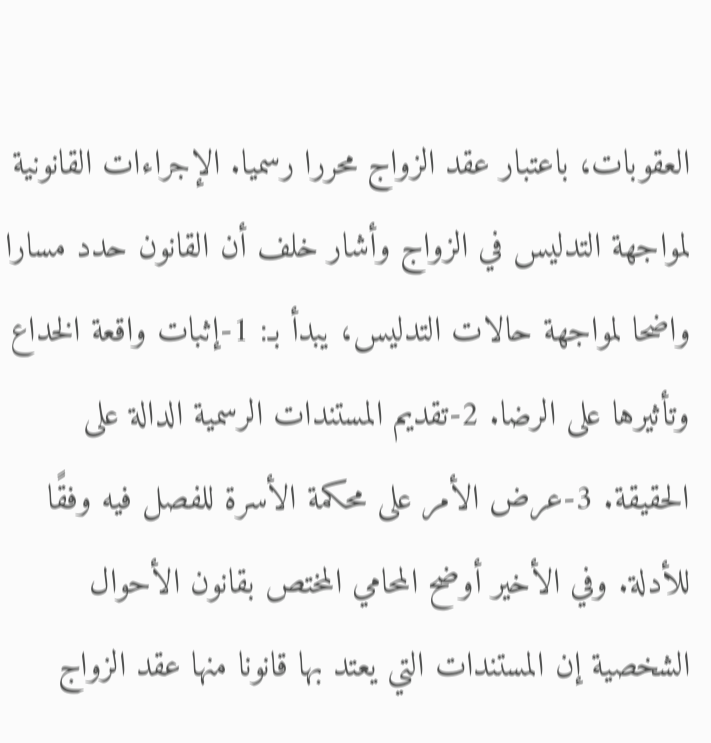العقوبات، باعتبار عقد الزواج محررا رسميا. الإجراءات القانونية لمواجهة التدليس في الزواج وأشار خلف أن القانون حدد مسارا واضحا لمواجهة حالات التدليس، يبدأ بـ: 1-إثبات واقعة الخداع وتأثيرها على الرضا. 2-تقديم المستندات الرسمية الدالة على الحقيقة. 3-عرض الأمر على محكمة الأسرة للفصل فيه وفقًا للأدلة. وفي الأخير أوضح المحامي المختص بقانون الأحوال الشخصية إن المستندات التي يعتد بها قانونا منها عقد الزواج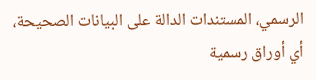الرسمي، المستندات الدالة على البيانات الصحيحة، أي أوراق رسمية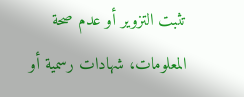تثبت التزوير أو عدم صحة المعلومات، شهادات رسمية أو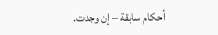أحكام سابقة – إن وجدت.